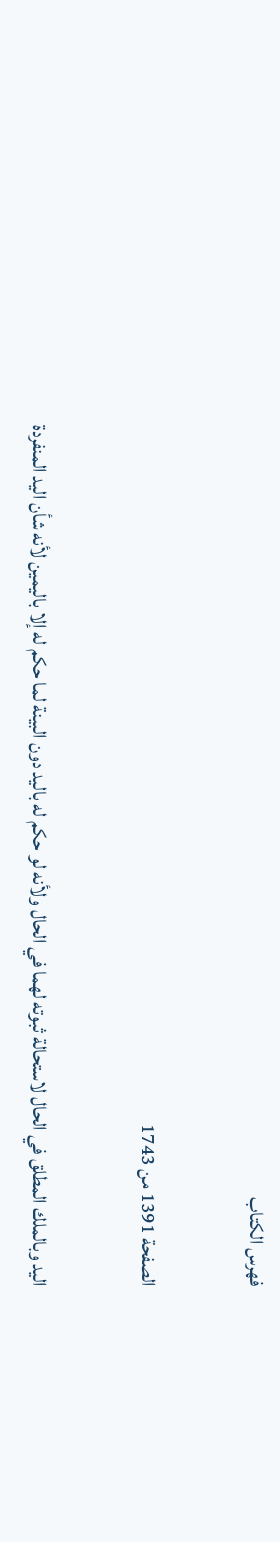فهرس الكتاب

الصفحة 1391 من 1743

اليد وبالملك المطلق في الحال لاستحالة ثبوته لهما في الحال ولأنه لو حكم له باليد دون البينة لما حكم له إلا باليمين لأنه شأن اليد المنفردة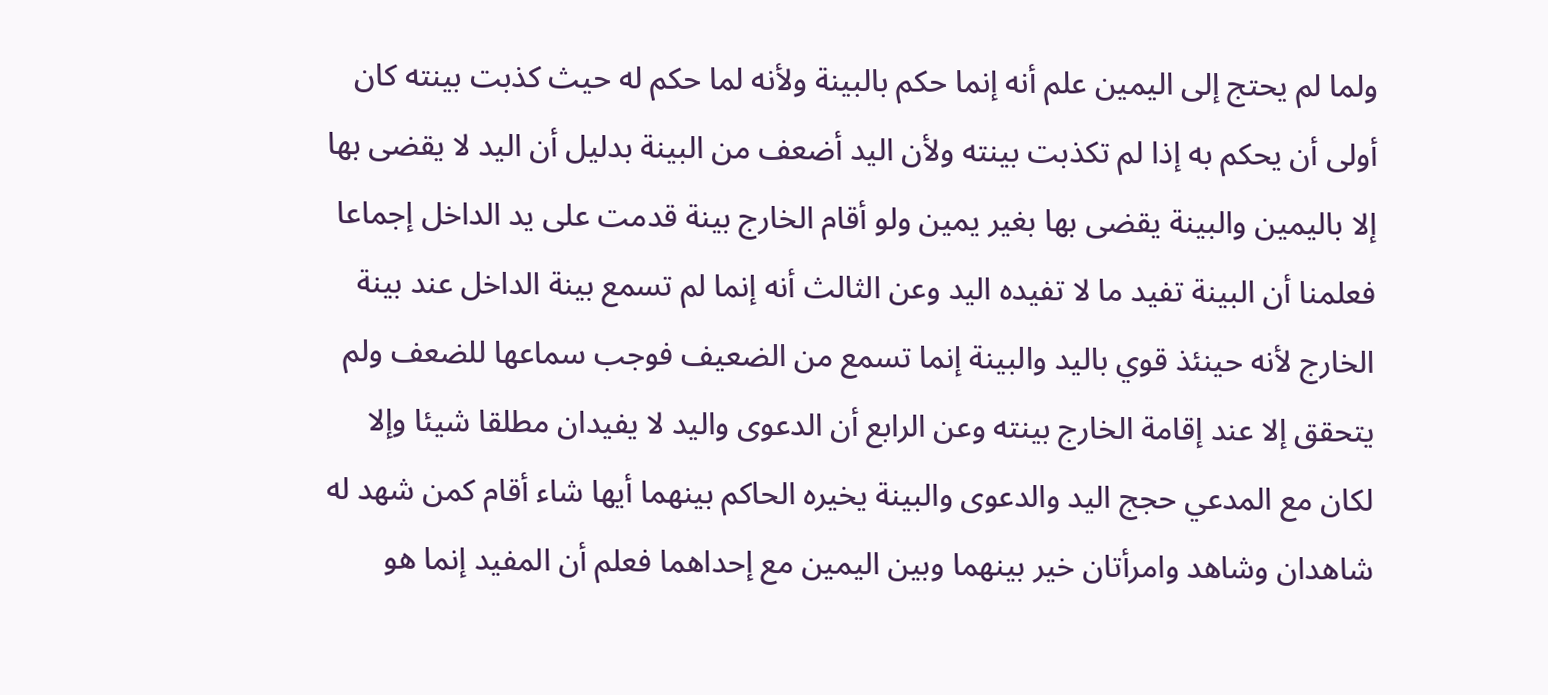ولما لم يحتج إلى اليمين علم أنه إنما حكم بالبينة ولأنه لما حكم له حيث كذبت بينته كان أولى أن يحكم به إذا لم تكذبت بينته ولأن اليد أضعف من البينة بدليل أن اليد لا يقضى بها إلا باليمين والبينة يقضى بها بغير يمين ولو أقام الخارج بينة قدمت على يد الداخل إجماعا فعلمنا أن البينة تفيد ما لا تفيده اليد وعن الثالث أنه إنما لم تسمع بينة الداخل عند بينة الخارج لأنه حينئذ قوي باليد والبينة إنما تسمع من الضعيف فوجب سماعها للضعف ولم يتحقق إلا عند إقامة الخارج بينته وعن الرابع أن الدعوى واليد لا يفيدان مطلقا شيئا وإلا لكان مع المدعي حجج اليد والدعوى والبينة يخيره الحاكم بينهما أيها شاء أقام كمن شهد له شاهدان وشاهد وامرأتان خير بينهما وبين اليمين مع إحداهما فعلم أن المفيد إنما هو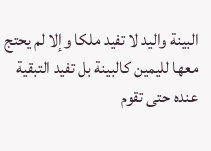البينة واليد لا تفيد ملكا وإلا لم يحتج معها لليمين كالبينة بل تفيد التبقية عنده حتى تقوم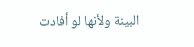البينة ولأنها لو أفادت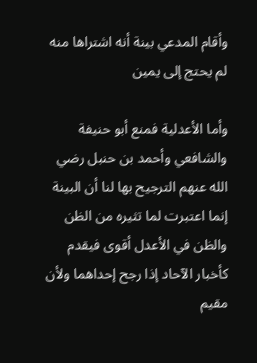وأقام المدعي بينة أنه اشتراها منه لم يحتج إلى يمين

وأما الأعدلية فمنع أبو حنيفة والشافعي وأحمد بن حنبل رضي الله عنهم الترجيح بها لنا أن البينة إنما اعتبرت لما تثيره من الظن والظن في الأعدل أقوى فيقدم كأخبار الآحاد إذا رجح إحداهما ولأن مقيم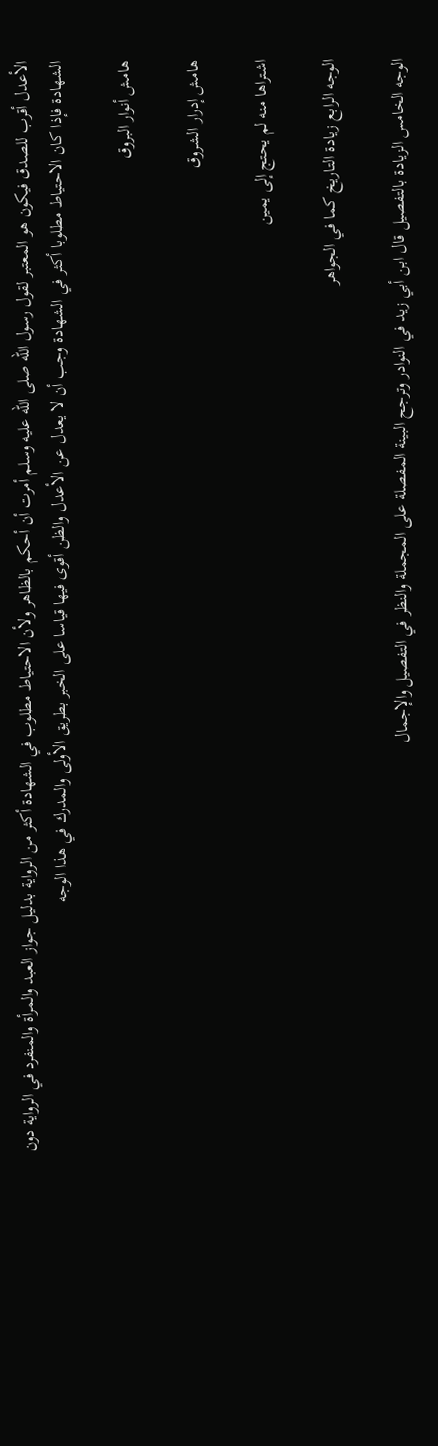الأعدل أقرب للصدق فيكون هو المعتبر لقول رسول الله صلى الله عليه وسلم أمرت أن أحكم بالظاهر ولأن الاحتياط مطلوب في الشهادة أكثر من الرواية بدليل جواز العبد والمرأة والمنفرد في الرواية دون الشهادة فإذا كان الاحتياط مطلوبا أكثر في الشهادة وجب أن لا يعدل عن الأعدل والظن أقوى فيها قياسا على الخبر بطريق الأولى والمدرك في هذا الوجه

هامش أنوار البروق

هامش إدرار الشروق

اشتراها منه لم يحتج إلى يمين

الوجه الرابع زيادة التاريخ كما في الجواهر

الوجه الخامس الزيادة بالتفصيل قال ابن أبي زيد في النوادر وترجح البينة المفصلة على المجملة والنظر في التفصيل والإجمال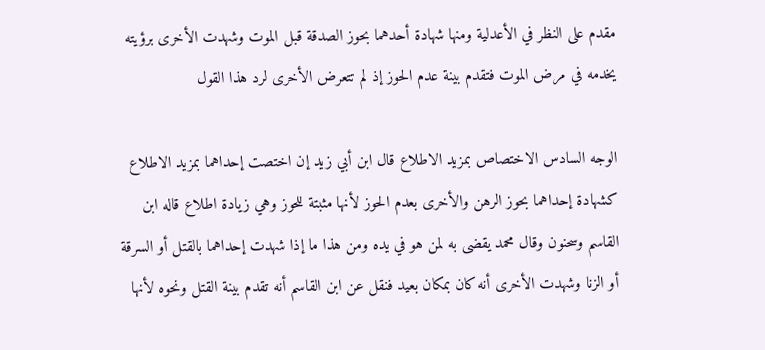مقدم على النظر في الأعدلية ومنها شهادة أحدهما بحوز الصدقة قبل الموت وشهدت الأخرى برؤيته يخدمه في مرض الموت فتقدم بينة عدم الحوز إذ لم تتعرض الأخرى لرد هذا القول

الوجه السادس الاختصاص بمزيد الاطلاع قال ابن أبي زيد إن اختصت إحداهما بمزيد الاطلاع كشهادة إحداهما بحوز الرهن والأخرى بعدم الحوز لأنها مثبتة للحوز وهي زيادة اطلاع قاله ابن القاسم وسحنون وقال محمد يقضى به لمن هو في يده ومن هذا ما إذا شهدت إحداهما بالقتل أو السرقة أو الزنا وشهدت الأخرى أنه كان بمكان بعيد فنقل عن ابن القاسم أنه تقدم بينة القتل ونحوه لأنها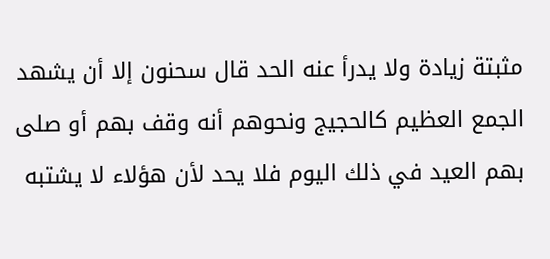مثبتة زيادة ولا يدرأ عنه الحد قال سحنون إلا أن يشهد الجمع العظيم كالحجيج ونحوهم أنه وقف بهم أو صلى بهم العيد في ذلك اليوم فلا يحد لأن هؤلاء لا يشتبه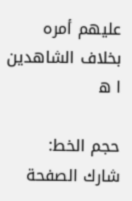عليهم أمره بخلاف الشاهدين ا ه

حجم الخط:
شارك الصفحة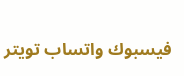فيسبوك واتساب تويتر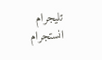تليجرام انستجرام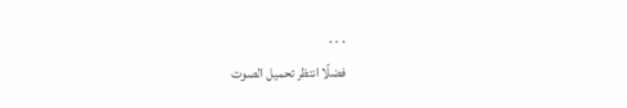. . .
فضلًا انتظر تحميل الصوت